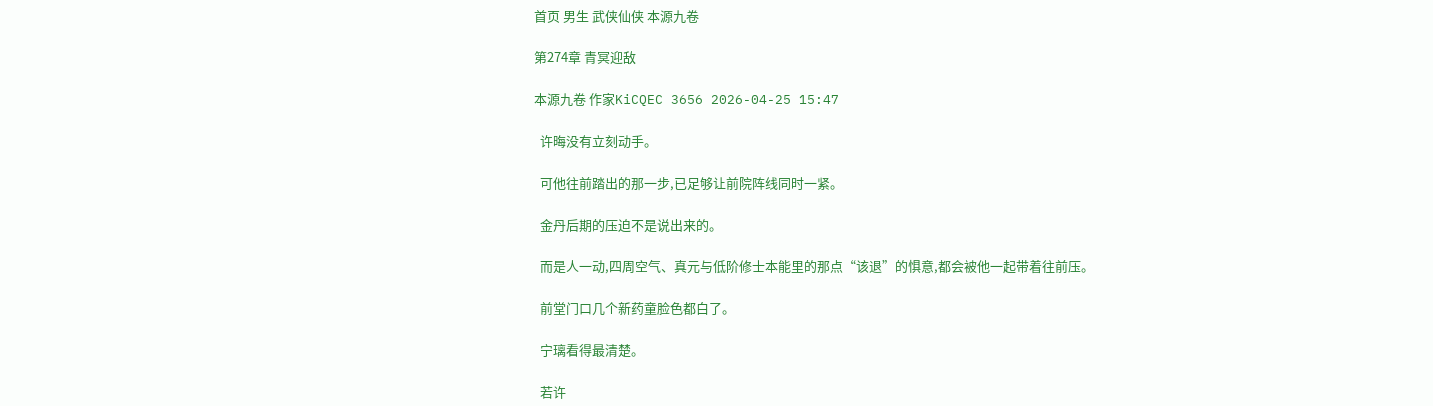首页 男生 武侠仙侠 本源九卷

第274章 青冥迎敌

本源九卷 作家KiCQEC 3656 2026-04-25 15:47

  许晦没有立刻动手。

  可他往前踏出的那一步,已足够让前院阵线同时一紧。

  金丹后期的压迫不是说出来的。

  而是人一动,四周空气、真元与低阶修士本能里的那点“该退”的惧意,都会被他一起带着往前压。

  前堂门口几个新药童脸色都白了。

  宁璃看得最清楚。

  若许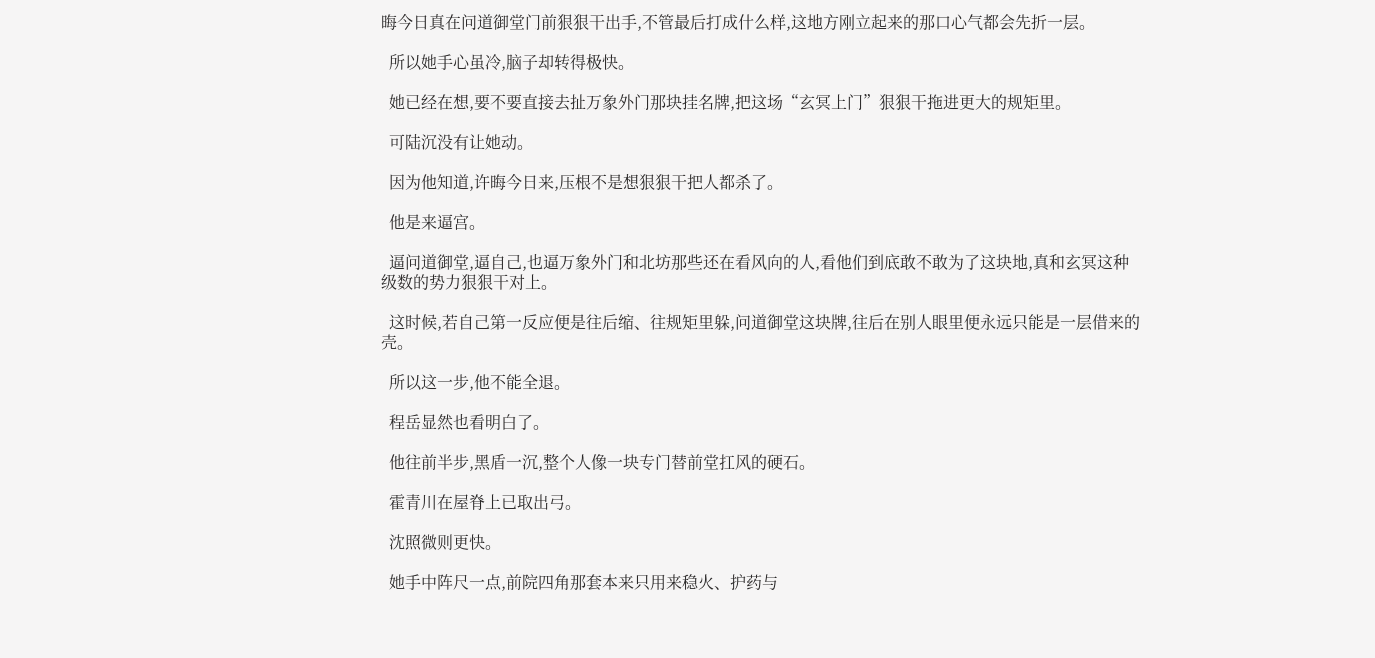晦今日真在问道御堂门前狠狠干出手,不管最后打成什么样,这地方刚立起来的那口心气都会先折一层。

  所以她手心虽冷,脑子却转得极快。

  她已经在想,要不要直接去扯万象外门那块挂名牌,把这场“玄冥上门”狠狠干拖进更大的规矩里。

  可陆沉没有让她动。

  因为他知道,许晦今日来,压根不是想狠狠干把人都杀了。

  他是来逼宫。

  逼问道御堂,逼自己,也逼万象外门和北坊那些还在看风向的人,看他们到底敢不敢为了这块地,真和玄冥这种级数的势力狠狠干对上。

  这时候,若自己第一反应便是往后缩、往规矩里躲,问道御堂这块牌,往后在别人眼里便永远只能是一层借来的壳。

  所以这一步,他不能全退。

  程岳显然也看明白了。

  他往前半步,黑盾一沉,整个人像一块专门替前堂扛风的硬石。

  霍青川在屋脊上已取出弓。

  沈照微则更快。

  她手中阵尺一点,前院四角那套本来只用来稳火、护药与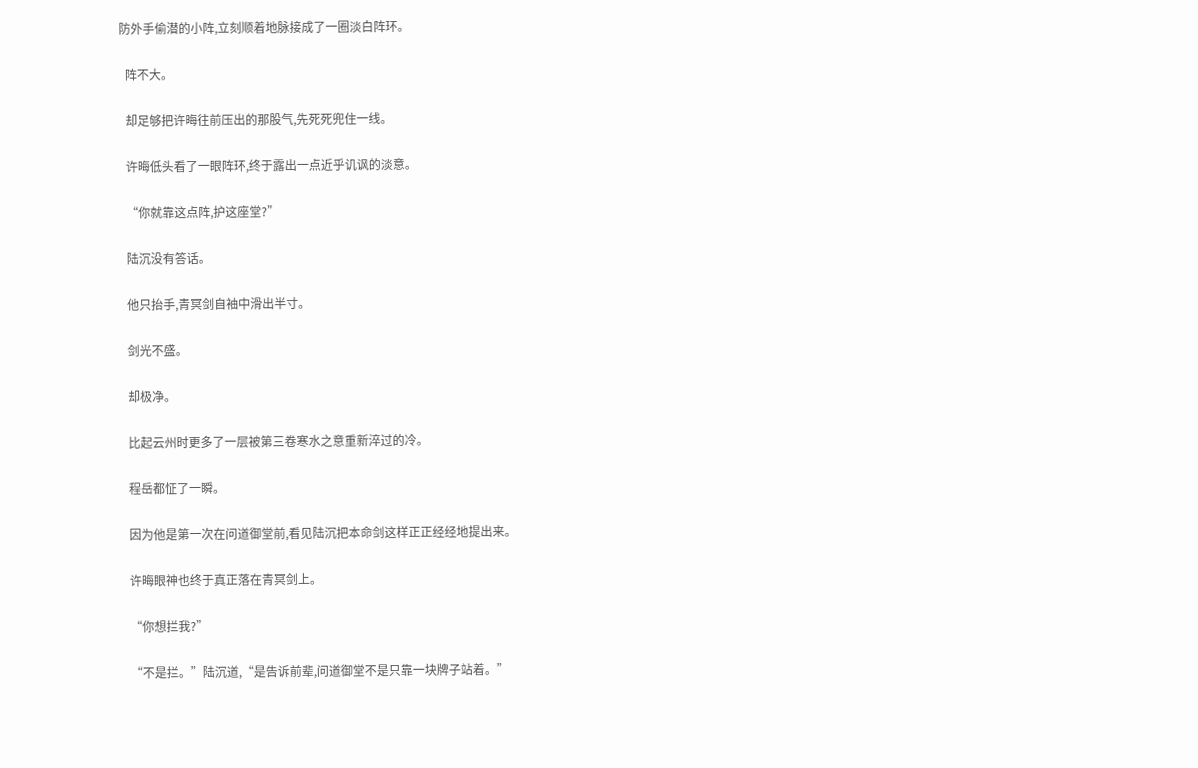防外手偷潜的小阵,立刻顺着地脉接成了一圈淡白阵环。

  阵不大。

  却足够把许晦往前压出的那股气,先死死兜住一线。

  许晦低头看了一眼阵环,终于露出一点近乎讥讽的淡意。

  “你就靠这点阵,护这座堂?”

  陆沉没有答话。

  他只抬手,青冥剑自袖中滑出半寸。

  剑光不盛。

  却极净。

  比起云州时更多了一层被第三卷寒水之意重新淬过的冷。

  程岳都怔了一瞬。

  因为他是第一次在问道御堂前,看见陆沉把本命剑这样正正经经地提出来。

  许晦眼神也终于真正落在青冥剑上。

  “你想拦我?”

  “不是拦。”陆沉道,“是告诉前辈,问道御堂不是只靠一块牌子站着。”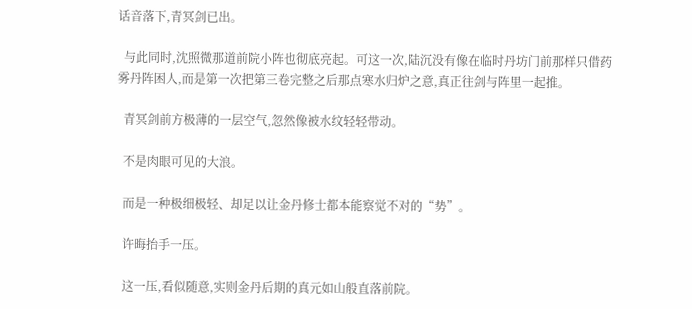话音落下,青冥剑已出。

  与此同时,沈照微那道前院小阵也彻底亮起。可这一次,陆沉没有像在临时丹坊门前那样只借药雾丹阵困人,而是第一次把第三卷完整之后那点寒水归炉之意,真正往剑与阵里一起推。

  青冥剑前方极薄的一层空气,忽然像被水纹轻轻带动。

  不是肉眼可见的大浪。

  而是一种极细极轻、却足以让金丹修士都本能察觉不对的“势”。

  许晦抬手一压。

  这一压,看似随意,实则金丹后期的真元如山般直落前院。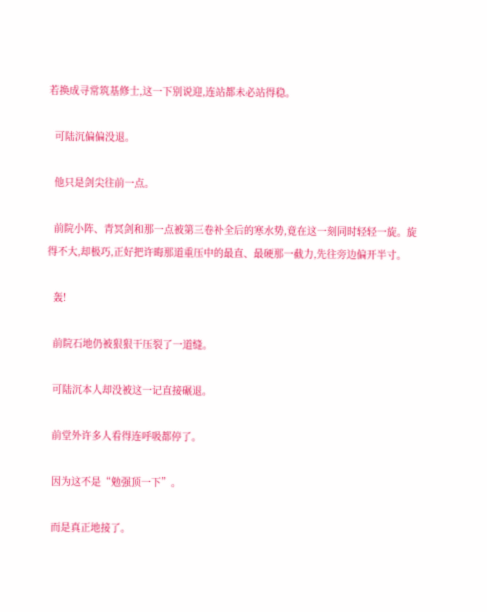若换成寻常筑基修士,这一下别说迎,连站都未必站得稳。

  可陆沉偏偏没退。

  他只是剑尖往前一点。

  前院小阵、青冥剑和那一点被第三卷补全后的寒水势,竟在这一刻同时轻轻一旋。旋得不大,却极巧,正好把许晦那道重压中的最直、最硬那一截力,先往旁边偏开半寸。

  轰!

  前院石地仍被狠狠干压裂了一道缝。

  可陆沉本人却没被这一记直接碾退。

  前堂外许多人看得连呼吸都停了。

  因为这不是“勉强顶一下”。

  而是真正地接了。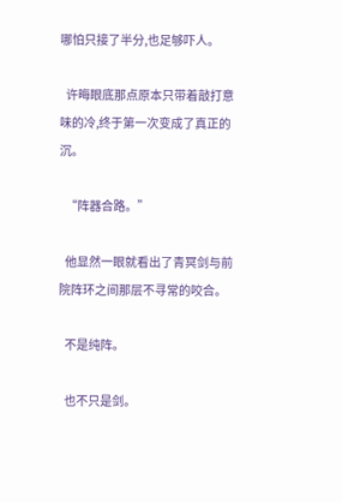哪怕只接了半分,也足够吓人。

  许晦眼底那点原本只带着敲打意味的冷,终于第一次变成了真正的沉。

  “阵器合路。”

  他显然一眼就看出了青冥剑与前院阵环之间那层不寻常的咬合。

  不是纯阵。

  也不只是剑。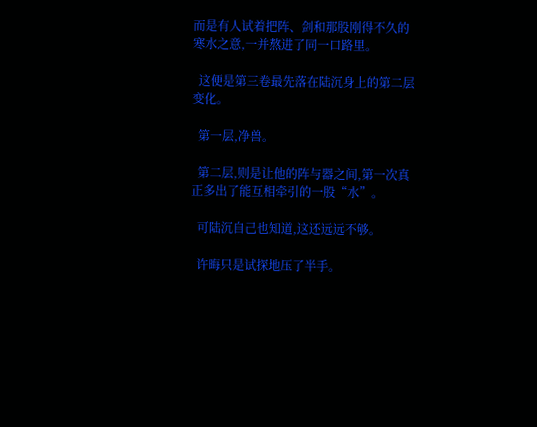而是有人试着把阵、剑和那股刚得不久的寒水之意,一并熬进了同一口路里。

  这便是第三卷最先落在陆沉身上的第二层变化。

  第一层,净兽。

  第二层,则是让他的阵与器之间,第一次真正多出了能互相牵引的一股“水”。

  可陆沉自己也知道,这还远远不够。

  许晦只是试探地压了半手。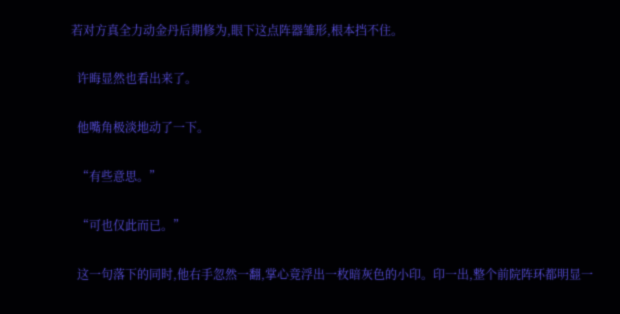若对方真全力动金丹后期修为,眼下这点阵器雏形,根本挡不住。

  许晦显然也看出来了。

  他嘴角极淡地动了一下。

  “有些意思。”

  “可也仅此而已。”

  这一句落下的同时,他右手忽然一翻,掌心竟浮出一枚暗灰色的小印。印一出,整个前院阵环都明显一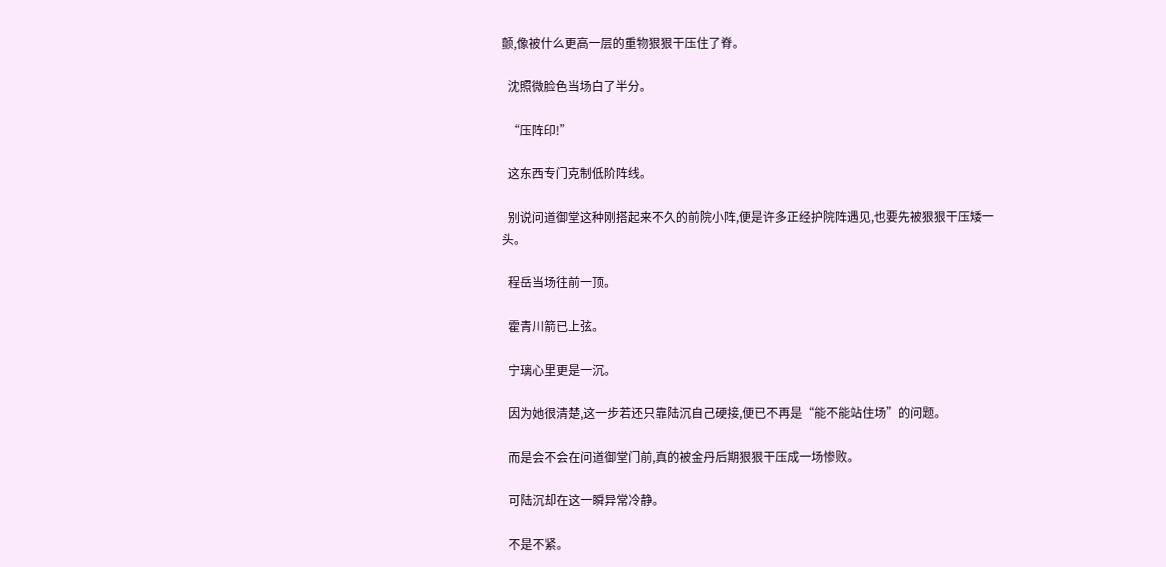颤,像被什么更高一层的重物狠狠干压住了脊。

  沈照微脸色当场白了半分。

  “压阵印!”

  这东西专门克制低阶阵线。

  别说问道御堂这种刚搭起来不久的前院小阵,便是许多正经护院阵遇见,也要先被狠狠干压矮一头。

  程岳当场往前一顶。

  霍青川箭已上弦。

  宁璃心里更是一沉。

  因为她很清楚,这一步若还只靠陆沉自己硬接,便已不再是“能不能站住场”的问题。

  而是会不会在问道御堂门前,真的被金丹后期狠狠干压成一场惨败。

  可陆沉却在这一瞬异常冷静。

  不是不紧。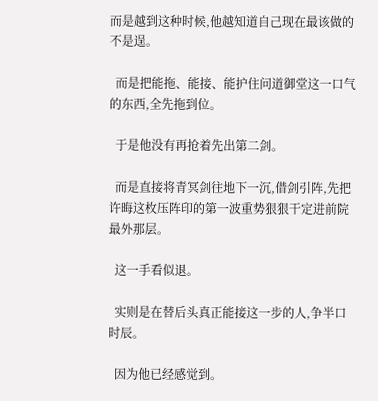而是越到这种时候,他越知道自己现在最该做的不是逞。

  而是把能拖、能接、能护住问道御堂这一口气的东西,全先拖到位。

  于是他没有再抢着先出第二剑。

  而是直接将青冥剑往地下一沉,借剑引阵,先把许晦这枚压阵印的第一波重势狠狠干定进前院最外那层。

  这一手看似退。

  实则是在替后头真正能接这一步的人,争半口时辰。

  因为他已经感觉到。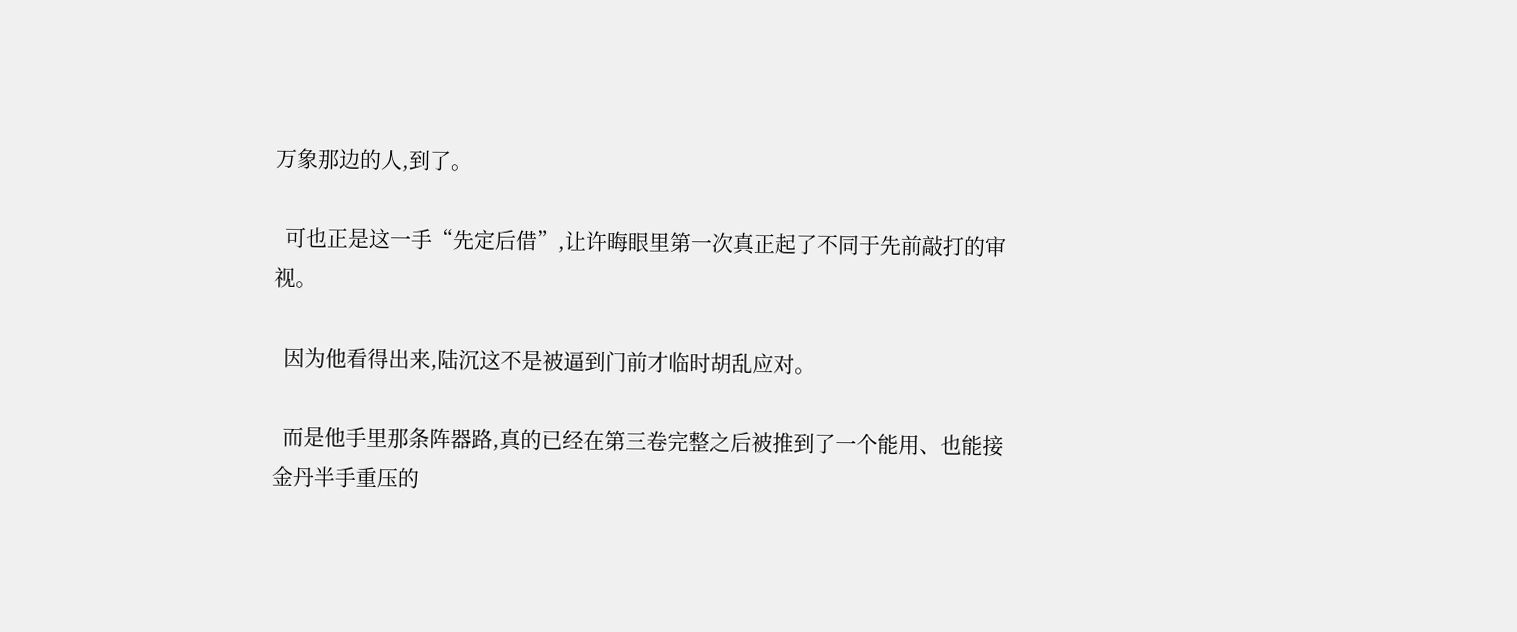万象那边的人,到了。

  可也正是这一手“先定后借”,让许晦眼里第一次真正起了不同于先前敲打的审视。

  因为他看得出来,陆沉这不是被逼到门前才临时胡乱应对。

  而是他手里那条阵器路,真的已经在第三卷完整之后被推到了一个能用、也能接金丹半手重压的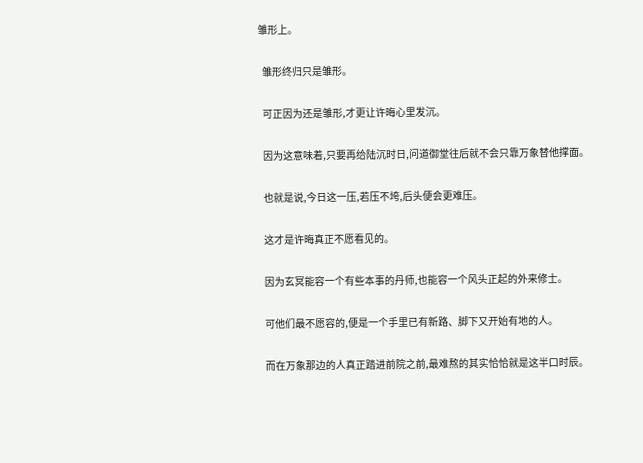雏形上。

  雏形终归只是雏形。

  可正因为还是雏形,才更让许晦心里发沉。

  因为这意味着,只要再给陆沉时日,问道御堂往后就不会只靠万象替他撑面。

  也就是说,今日这一压,若压不垮,后头便会更难压。

  这才是许晦真正不愿看见的。

  因为玄冥能容一个有些本事的丹师,也能容一个风头正起的外来修士。

  可他们最不愿容的,便是一个手里已有新路、脚下又开始有地的人。

  而在万象那边的人真正踏进前院之前,最难熬的其实恰恰就是这半口时辰。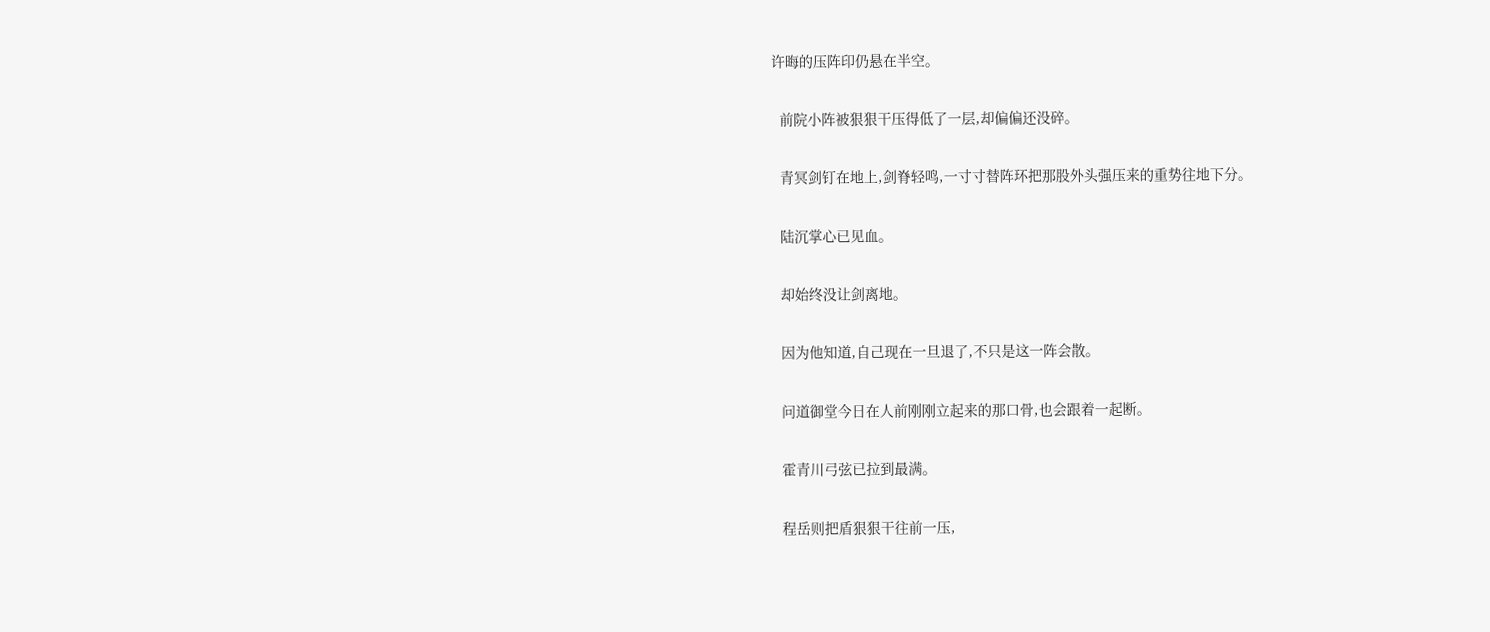许晦的压阵印仍悬在半空。

  前院小阵被狠狠干压得低了一层,却偏偏还没碎。

  青冥剑钉在地上,剑脊轻鸣,一寸寸替阵环把那股外头强压来的重势往地下分。

  陆沉掌心已见血。

  却始终没让剑离地。

  因为他知道,自己现在一旦退了,不只是这一阵会散。

  问道御堂今日在人前刚刚立起来的那口骨,也会跟着一起断。

  霍青川弓弦已拉到最满。

  程岳则把盾狠狠干往前一压,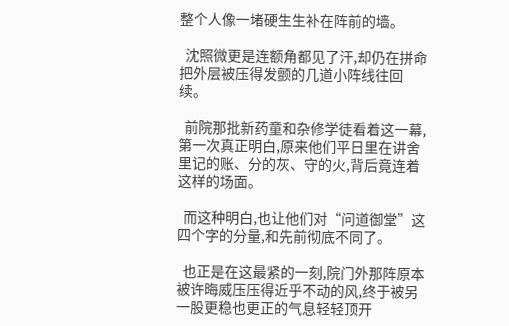整个人像一堵硬生生补在阵前的墙。

  沈照微更是连额角都见了汗,却仍在拼命把外层被压得发颤的几道小阵线往回续。

  前院那批新药童和杂修学徒看着这一幕,第一次真正明白,原来他们平日里在讲舍里记的账、分的灰、守的火,背后竟连着这样的场面。

  而这种明白,也让他们对“问道御堂”这四个字的分量,和先前彻底不同了。

  也正是在这最紧的一刻,院门外那阵原本被许晦威压压得近乎不动的风,终于被另一股更稳也更正的气息轻轻顶开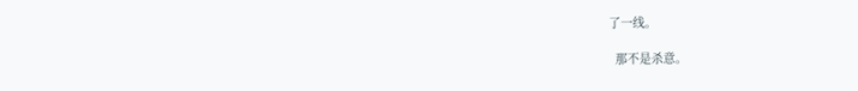了一线。

  那不是杀意。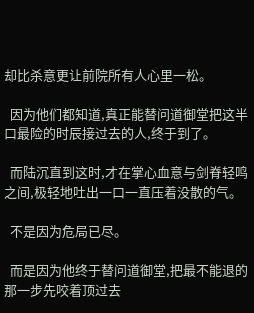却比杀意更让前院所有人心里一松。

  因为他们都知道,真正能替问道御堂把这半口最险的时辰接过去的人,终于到了。

  而陆沉直到这时,才在掌心血意与剑脊轻鸣之间,极轻地吐出一口一直压着没散的气。

  不是因为危局已尽。

  而是因为他终于替问道御堂,把最不能退的那一步先咬着顶过去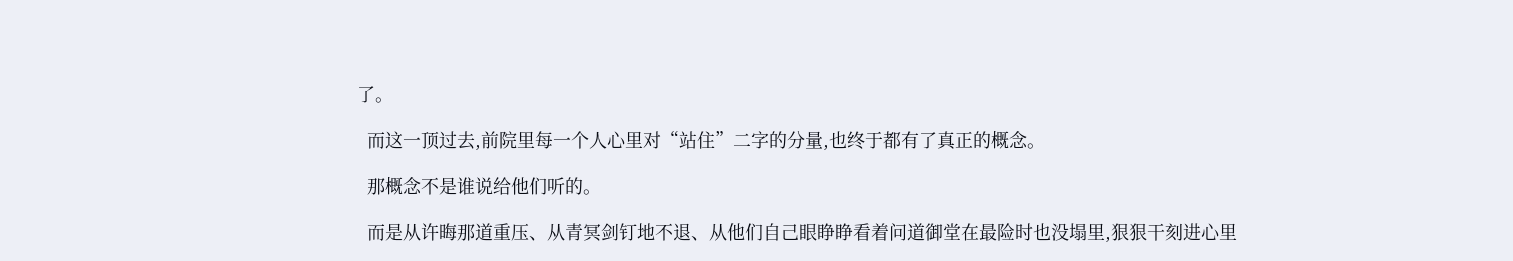了。

  而这一顶过去,前院里每一个人心里对“站住”二字的分量,也终于都有了真正的概念。

  那概念不是谁说给他们听的。

  而是从许晦那道重压、从青冥剑钉地不退、从他们自己眼睁睁看着问道御堂在最险时也没塌里,狠狠干刻进心里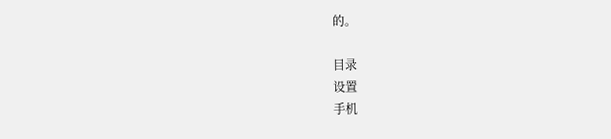的。

目录
设置
手机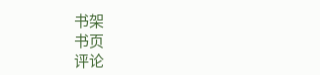书架
书页
评论